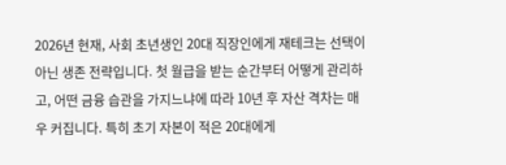2026년 현재, 사회 초년생인 20대 직장인에게 재테크는 선택이 아닌 생존 전략입니다. 첫 월급을 받는 순간부터 어떻게 관리하고, 어떤 금융 습관을 가지느냐에 따라 10년 후 자산 격차는 매우 커집니다. 특히 초기 자본이 적은 20대에게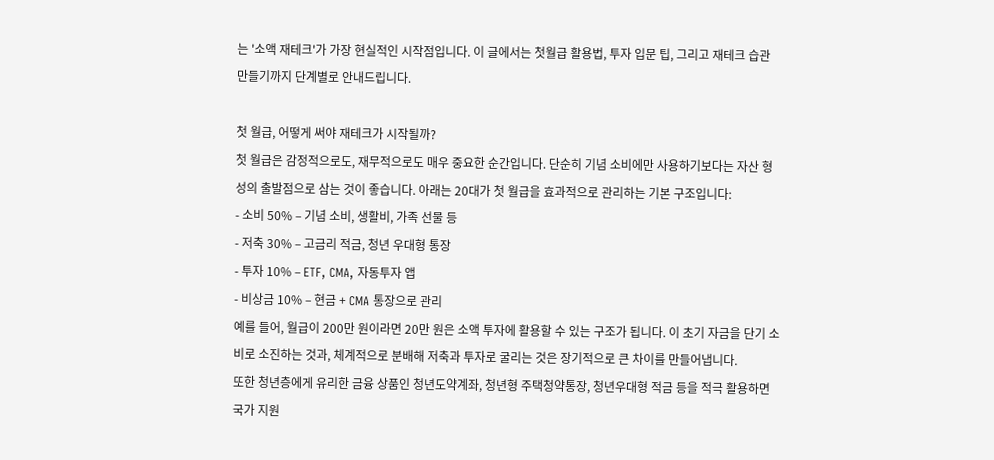는 '소액 재테크'가 가장 현실적인 시작점입니다. 이 글에서는 첫월급 활용법, 투자 입문 팁, 그리고 재테크 습관 만들기까지 단계별로 안내드립니다.

첫 월급, 어떻게 써야 재테크가 시작될까?
첫 월급은 감정적으로도, 재무적으로도 매우 중요한 순간입니다. 단순히 기념 소비에만 사용하기보다는 자산 형성의 출발점으로 삼는 것이 좋습니다. 아래는 20대가 첫 월급을 효과적으로 관리하는 기본 구조입니다:
- 소비 50% – 기념 소비, 생활비, 가족 선물 등
- 저축 30% – 고금리 적금, 청년 우대형 통장
- 투자 10% – ETF, CMA, 자동투자 앱
- 비상금 10% – 현금 + CMA 통장으로 관리
예를 들어, 월급이 200만 원이라면 20만 원은 소액 투자에 활용할 수 있는 구조가 됩니다. 이 초기 자금을 단기 소비로 소진하는 것과, 체계적으로 분배해 저축과 투자로 굴리는 것은 장기적으로 큰 차이를 만들어냅니다.
또한 청년층에게 유리한 금융 상품인 청년도약계좌, 청년형 주택청약통장, 청년우대형 적금 등을 적극 활용하면 국가 지원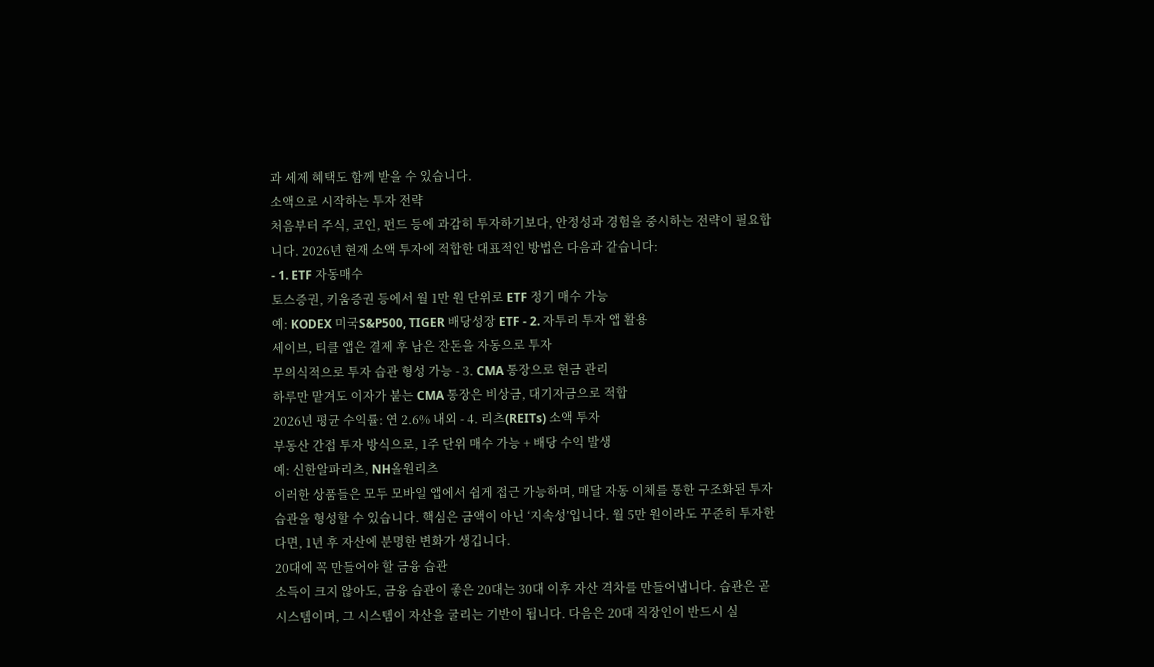과 세제 혜택도 함께 받을 수 있습니다.
소액으로 시작하는 투자 전략
처음부터 주식, 코인, 펀드 등에 과감히 투자하기보다, 안정성과 경험을 중시하는 전략이 필요합니다. 2026년 현재 소액 투자에 적합한 대표적인 방법은 다음과 같습니다:
- 1. ETF 자동매수
토스증권, 키움증권 등에서 월 1만 원 단위로 ETF 정기 매수 가능
예: KODEX 미국S&P500, TIGER 배당성장 ETF - 2. 자투리 투자 앱 활용
세이브, 티클 앱은 결제 후 남은 잔돈을 자동으로 투자
무의식적으로 투자 습관 형성 가능 - 3. CMA 통장으로 현금 관리
하루만 맡겨도 이자가 붙는 CMA 통장은 비상금, 대기자금으로 적합
2026년 평균 수익률: 연 2.6% 내외 - 4. 리츠(REITs) 소액 투자
부동산 간접 투자 방식으로, 1주 단위 매수 가능 + 배당 수익 발생
예: 신한알파리츠, NH올원리츠
이러한 상품들은 모두 모바일 앱에서 쉽게 접근 가능하며, 매달 자동 이체를 통한 구조화된 투자 습관을 형성할 수 있습니다. 핵심은 금액이 아닌 ‘지속성’입니다. 월 5만 원이라도 꾸준히 투자한다면, 1년 후 자산에 분명한 변화가 생깁니다.
20대에 꼭 만들어야 할 금융 습관
소득이 크지 않아도, 금융 습관이 좋은 20대는 30대 이후 자산 격차를 만들어냅니다. 습관은 곧 시스템이며, 그 시스템이 자산을 굴리는 기반이 됩니다. 다음은 20대 직장인이 반드시 실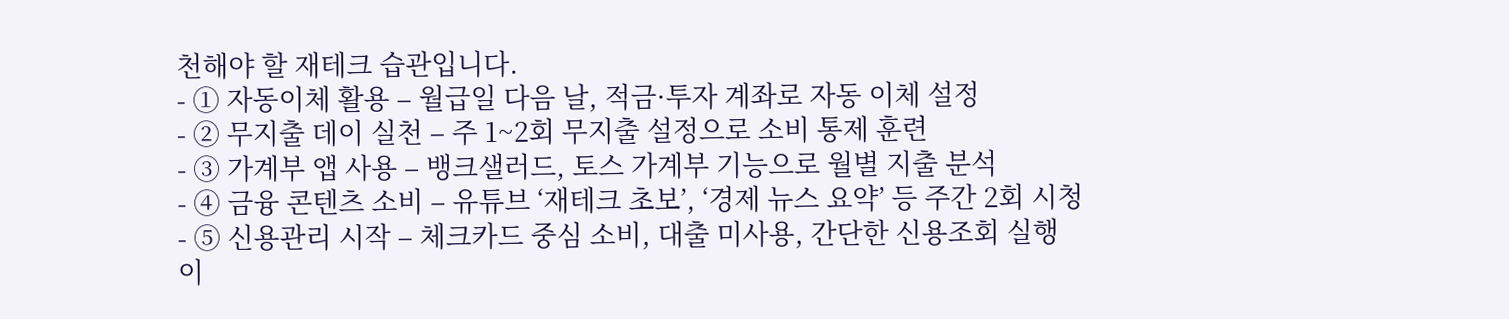천해야 할 재테크 습관입니다.
- ① 자동이체 활용 – 월급일 다음 날, 적금·투자 계좌로 자동 이체 설정
- ② 무지출 데이 실천 – 주 1~2회 무지출 설정으로 소비 통제 훈련
- ③ 가계부 앱 사용 – 뱅크샐러드, 토스 가계부 기능으로 월별 지출 분석
- ④ 금융 콘텐츠 소비 – 유튜브 ‘재테크 초보’, ‘경제 뉴스 요약’ 등 주간 2회 시청
- ⑤ 신용관리 시작 – 체크카드 중심 소비, 대출 미사용, 간단한 신용조회 실행
이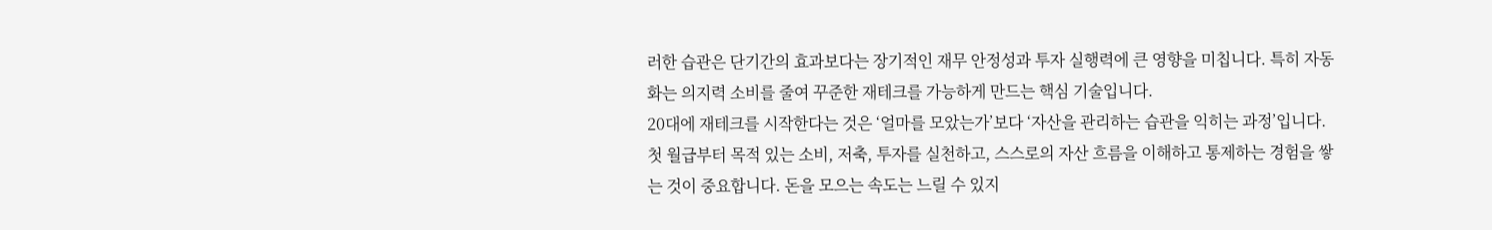러한 습관은 단기간의 효과보다는 장기적인 재무 안정성과 투자 실행력에 큰 영향을 미칩니다. 특히 자동화는 의지력 소비를 줄여 꾸준한 재테크를 가능하게 만드는 핵심 기술입니다.
20대에 재테크를 시작한다는 것은 ‘얼마를 모았는가’보다 ‘자산을 관리하는 습관을 익히는 과정’입니다. 첫 월급부터 목적 있는 소비, 저축, 투자를 실천하고, 스스로의 자산 흐름을 이해하고 통제하는 경험을 쌓는 것이 중요합니다. 돈을 모으는 속도는 느릴 수 있지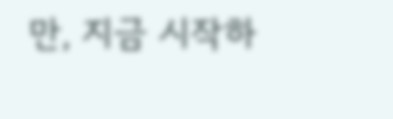만, 지금 시작하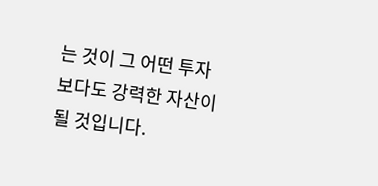는 것이 그 어떤 투자보다도 강력한 자산이 될 것입니다.